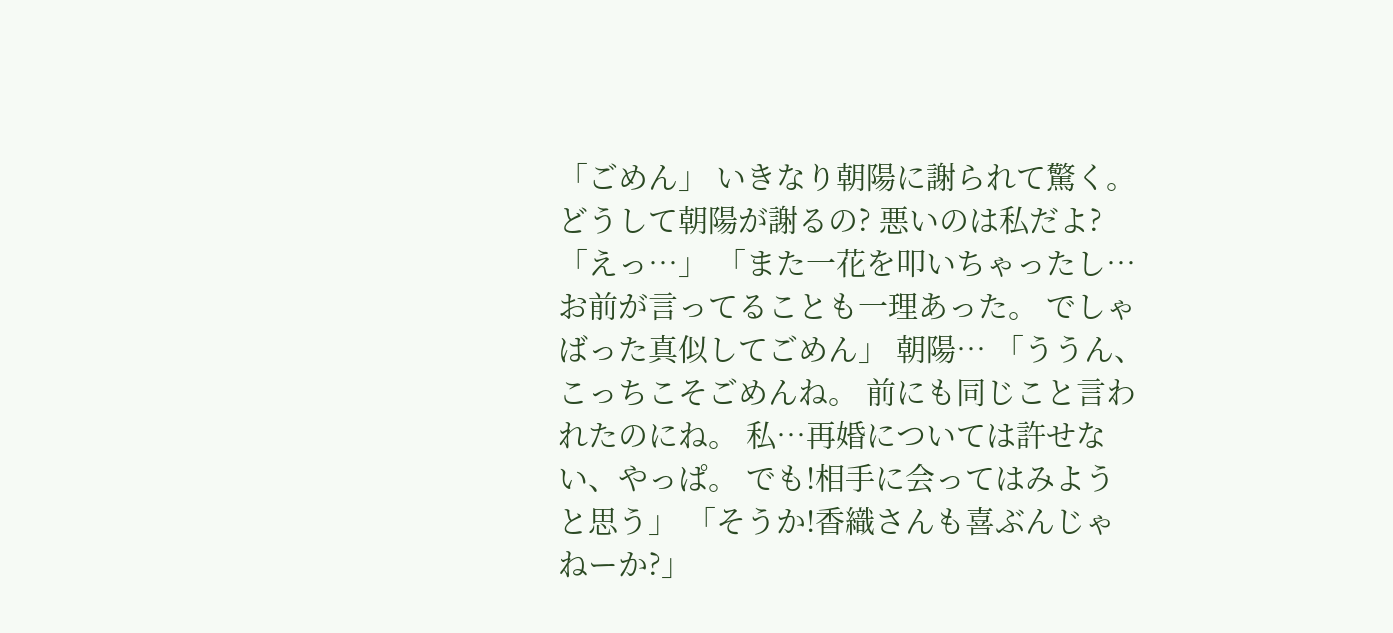「ごめん」 いきなり朝陽に謝られて驚く。 どうして朝陽が謝るの? 悪いのは私だよ? 「えっ…」 「また一花を叩いちゃったし… お前が言ってることも一理あった。 でしゃばった真似してごめん」 朝陽… 「ううん、こっちこそごめんね。 前にも同じこと言われたのにね。 私…再婚については許せない、やっぱ。 でも!相手に会ってはみようと思う」 「そうか!香織さんも喜ぶんじゃねーか?」